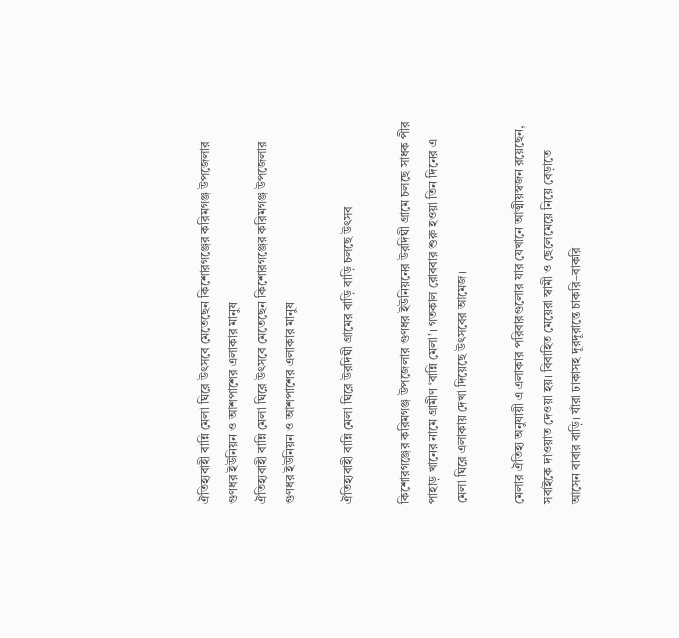ঐতিহ্যবাহী বান্নি মেলা ঘিরে উৎসবে মেতেছেন কিশোরগঞ্জের করিমগঞ্জ উপজেলার গুণধর ইউনিয়ন ও আশপাশের এলাকার মানুষ
ঐতিহ্যবাহী বান্নি মেলা ঘিরে উৎসবে মেতেছেন কিশোরগঞ্জের করিমগঞ্জ উপজেলার গুণধর ইউনিয়ন ও আশপাশের এলাকার মানুষ

ঐতিহ্যবাহী বান্নি মেলা ঘিরে উরদিঘী গ্রামের বাড়ি বাড়ি চলছে উৎসব

কিশোরগঞ্জের করিমগঞ্জ উপজেলার গুণধর ইউনিয়নের উরদিঘী গ্রামে চলছে সাধক পীর পাহাড় খানের নামে গ্রামীণ ‘বান্নি মেলা’। গতকাল রোববার শুরু হওয়া তিন দিনের এ মেলা ঘিরে এলাকায় দেখা দিয়েছে উৎসবের আমেজ।

মেলার ঐতিহ্য অনুযায়ী এ এলাকার পরিবারগুলোর যার যেখানে আত্মীয়স্বজন রয়েছেন, সবাইকে দাওয়াত দেওয়া হয়। বিবাহিত মেয়েরা স্বামী ও ছেলেমেয়ে নিয়ে বেড়াতে আসেন বাবার বাড়ি। যাঁরা ঢাকাসহ দূরদূরান্তে চাকরি–বাকরি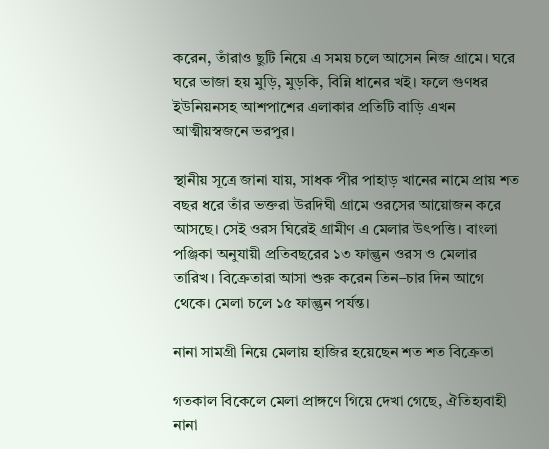করেন, তাঁরাও ছুটি নিয়ে এ সময় চলে আসেন নিজ গ্রামে। ঘরে ঘরে ভাজা হয় মুড়ি, মুড়কি, বিন্নি ধানের খই। ফলে গুণধর ইউনিয়নসহ আশপাশের এলাকার প্রতিটি বাড়ি এখন আত্মীয়স্বজনে ভরপুর।

স্থানীয় সূত্রে জানা যায়, সাধক পীর পাহাড় খানের নামে প্রায় শত বছর ধরে তাঁর ভক্তরা উরদিঘী গ্রামে ওরসের আয়োজন করে আসছে। সেই ওরস ঘিরেই গ্রামীণ এ মেলার উৎপত্তি। বাংলা পঞ্জিকা অনুযায়ী প্রতিবছরের ১৩ ফাল্গুন ওরস ও মেলার তারিখ। বিক্রেতারা আসা শুরু করেন তিন–চার দিন আগে থেকে। মেলা চলে ১৫ ফাল্গুন পর্যন্ত।

নানা সামগ্রী নিয়ে মেলায় হাজির হয়েছেন শত শত বিক্রেতা

গতকাল বিকেলে মেলা প্রাঙ্গণে গিয়ে দেখা গেছে, ঐতিহ্যবাহী নানা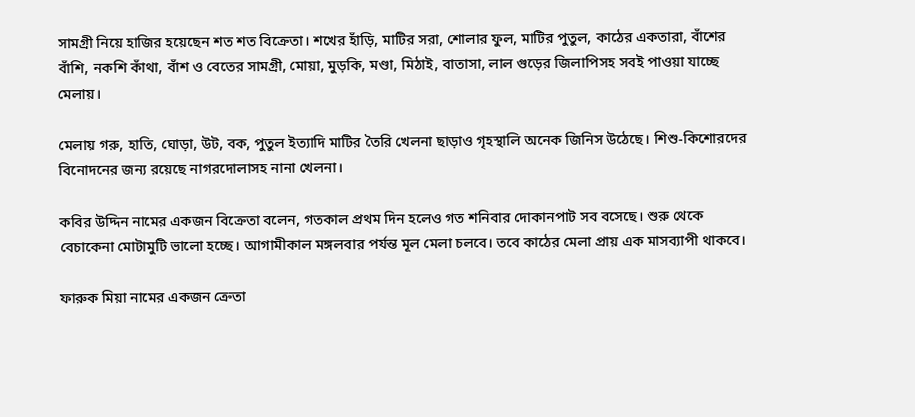সামগ্রী নিয়ে হাজির হয়েছেন শত শত বিক্রেতা। শখের হাঁড়ি, মাটির সরা, শোলার ফুল, মাটির পুতুল, কাঠের একতারা, বাঁশের বাঁশি, নকশি কাঁথা, বাঁশ ও বেতের সামগ্রী, মোয়া, মুড়কি, মণ্ডা, মিঠাই, বাতাসা, লাল গুড়ের জিলাপিসহ সবই পাওয়া যাচ্ছে মেলায়।

মেলায় গরু, হাতি, ঘোড়া, উট, বক, পুতুল ইত্যাদি মাটির তৈরি খেলনা ছাড়াও গৃহস্থালি অনেক জিনিস উঠেছে। শিশু-কিশোরদের বিনোদনের জন্য রয়েছে নাগরদোলাসহ নানা খেলনা।

কবির উদ্দিন নামের একজন বিক্রেতা বলেন, গতকাল প্রথম দিন হলেও গত শনিবার দোকানপাট সব বসেছে। শুরু থেকে বেচাকেনা মোটামুটি ভালো হচ্ছে। আগামীকাল মঙ্গলবার পর্যন্ত মূল মেলা চলবে। তবে কাঠের মেলা প্রায় এক মাসব্যাপী থাকবে।

ফারুক মিয়া নামের একজন ক্রেতা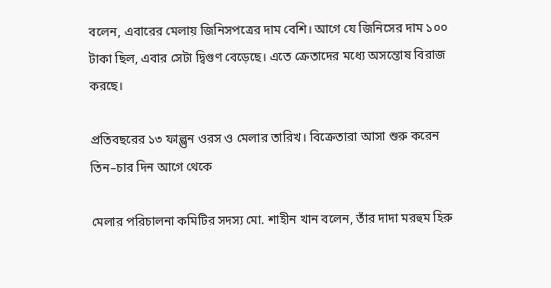বলেন, এবারের মেলায় জিনিসপত্রের দাম বেশি। আগে যে জিনিসের দাম ১০০ টাকা ছিল, এবার সেটা দ্বিগুণ বেড়েছে। এতে ক্রেতাদের মধ্যে অসন্তোষ বিরাজ করছে।

প্রতিবছরের ১৩ ফাল্গুন ওরস ও মেলার তারিখ। বিক্রেতারা আসা শুরু করেন তিন–চার দিন আগে থেকে

মেলার পরিচালনা কমিটির সদস্য মো. শাহীন খান বলেন, তাঁর দাদা মরহুম হিরু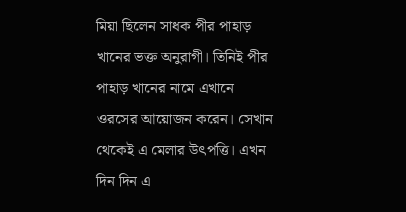মিয়া ছিলেন সাধক পীর পাহাড় খানের ভক্ত অনুরাগী। তিনিই পীর পাহাড় খানের নামে এখানে ওরসের আয়োজন করেন। সেখান থেকেই এ মেলার উৎপত্তি। এখন দিন দিন এ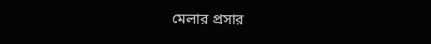মেলার প্রসার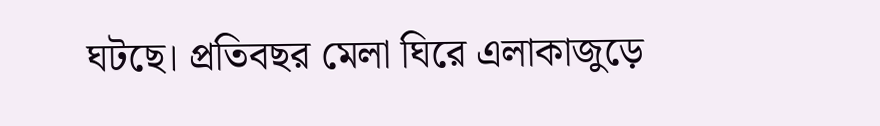ঘটছে। প্রতিবছর মেলা ঘিরে এলাকাজুড়ে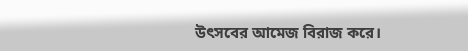উৎসবের আমেজ বিরাজ করে।